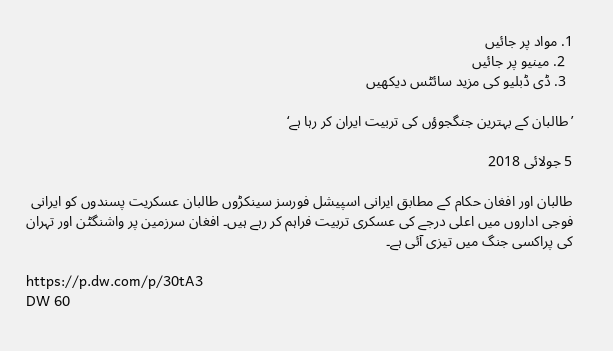1. مواد پر جائیں
  2. مینیو پر جائیں
  3. ڈی ڈبلیو کی مزید سائٹس دیکھیں

’طالبان کے بہترین جنگجوؤں کی تربیت ایران کر رہا ہے‘

5 جولائی 2018

طالبان اور افغان حکام کے مطابق ایرانی اسپیشل فورسز سینکڑوں طالبان عسکریت پسندوں کو ایرانی فوجی اداروں میں اعلی درجے کی عسکری تربیت فراہم کر رہے ہیں۔ افغان سرزمین پر واشنگٹن اور تہران کی پراکسی جنگ میں تیزی آئی ہے۔

https://p.dw.com/p/30tA3
DW 60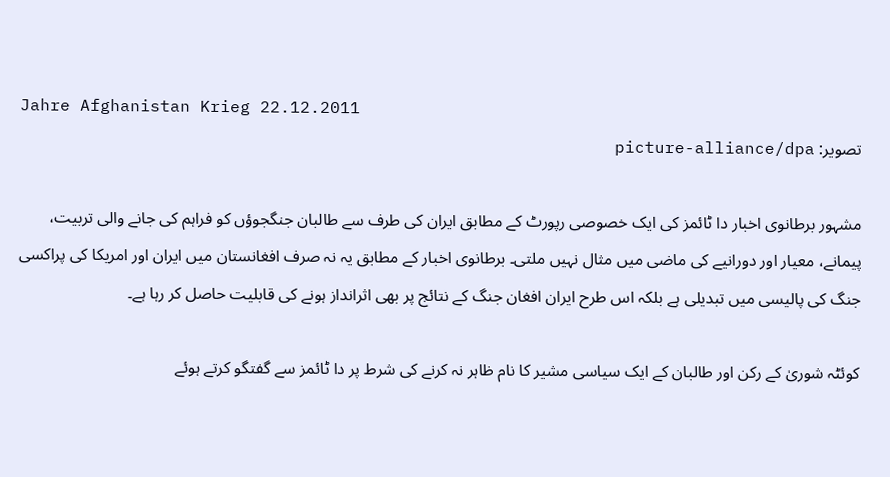Jahre Afghanistan Krieg 22.12.2011
تصویر: picture-alliance/dpa

مشہور برطانوی اخبار دا ٹائمز کی ایک خصوصی رپورٹ کے مطابق ایران کی طرف سے طالبان جنگجوؤں کو فراہم کی جانے والی تربیت، پیمانے، معیار اور دورانیے کی ماضی میں مثال نہیں ملتی۔ برطانوی اخبار کے مطابق یہ نہ صرف افغانستان میں ایران اور امریکا کی پراکسی جنگ کی پالیسی میں تبدیلی ہے بلکہ اس طرح ایران افغان جنگ کے نتائج پر بھی اثرانداز ہونے کی قابلیت حاصل کر رہا ہے۔

کوئٹہ شوریٰ کے رکن اور طالبان کے ایک سیاسی مشیر کا نام ظاہر نہ کرنے کی شرط پر دا ٹائمز سے گفتگو کرتے ہوئے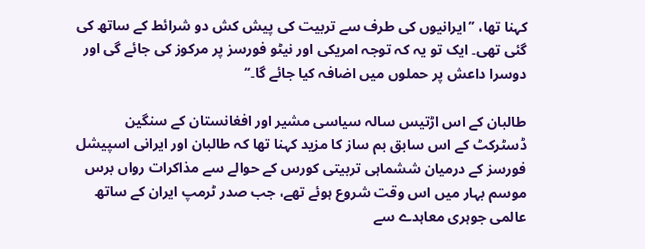کہنا تھا، ’’ایرانیوں کی طرف سے تربیت کی پیش کش دو شرائط کے ساتھ کی گئی تھی۔ ایک تو یہ کہ توجہ امریکی اور نیٹو فورسز پر مرکوز کی جائے گی اور دوسرا داعش پر حملوں میں اضافہ کیا جائے گا۔‘‘

طالبان کے اس اڑتیس سالہ سیاسی مشیر اور افغانستان کے سنگین ڈسٹرکٹ کے اس سابق بم ساز کا مزید کہنا تھا کہ طالبان اور ایرانی اسپیشل فورسز کے درمیان ششماہی تربیتی کورس کے حوالے سے مذاکرات رواں برس موسم بہار میں اس وقت شروع ہوئے تھے، جب صدر ٹرمپ ایران کے ساتھ عالمی جوہری معاہدے سے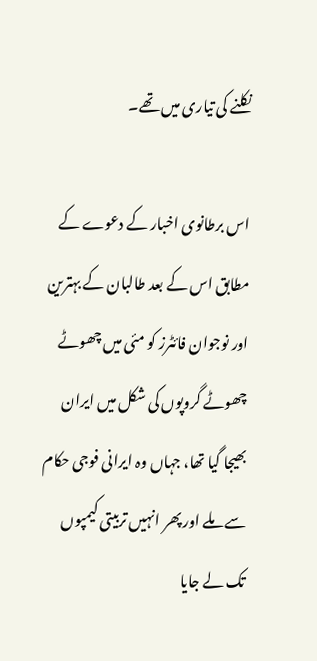نکلنے کی تیاری میں تھے۔

اس برطانوی اخبار کے دعوے کے مطابق اس کے بعد طالبان کے بہترین اور نوجوان فائٹرز کو مئی میں چھوٹے چھوٹے گروپوں کی شکل میں ایران بھیجا گیا تھا، جہاں وہ ایرانی فوجی حکام سے ملے اور پھر انہیں تربیتی کیمپوں تک لے جایا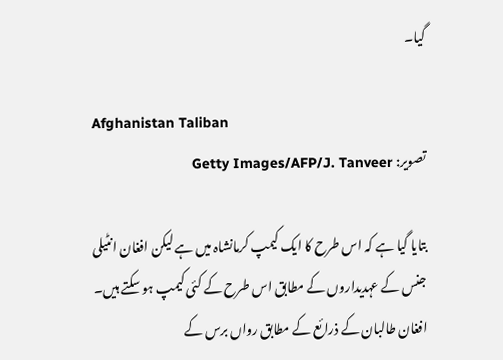گیا۔

Afghanistan Taliban
تصویر: Getty Images/AFP/J. Tanveer

بتایا گیا ہے کہ اس طرح کا ایک کیمپ کرمانشاہ میں ہے لیکن افغان انٹیلی جنس کے عہدیداروں کے مطابق اس طرح کے کئی کیمپ ہو سکتے ہیں۔ افغان طالبان کے ذرائع کے مطابق رواں برس کے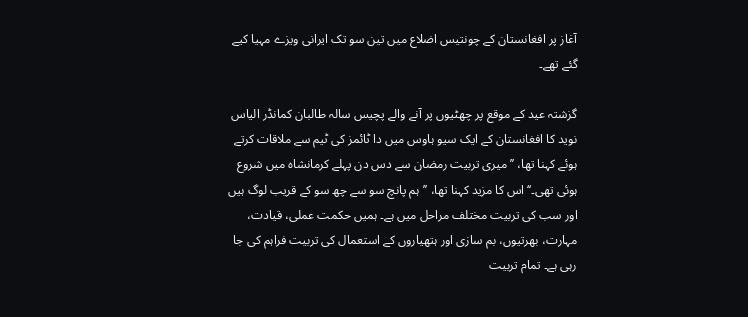آغاز پر افغانستان کے چونتیس اضلاع میں تین سو تک ایرانی ویزے مہیا کیے گئے تھے۔

گزشتہ عید کے موقع پر چھٹیوں پر آنے والے پچیس سالہ طالبان کمانڈر الیاس نوید کا افغانستان کے ایک سیو ہاوس میں دا ٹائمز کی ٹیم سے ملاقات کرتے ہوئے کہنا تھا، ’’میری تربیت رمضان سے دس دن پہلے کرمانشاہ میں شروع ہوئی تھی۔‘‘ اس کا مزید کہنا تھا، ’’ہم پانچ سو سے چھ سو کے قریب لوگ ہیں اور سب کی تربیت مختلف مراحل میں ہے۔ ہمیں حکمت عملی، قیادت، مہارت، بھرتیوں، بم سازی اور ہتھیاروں کے استعمال کی تربیت فراہم کی جا رہی ہے۔ تمام تربیت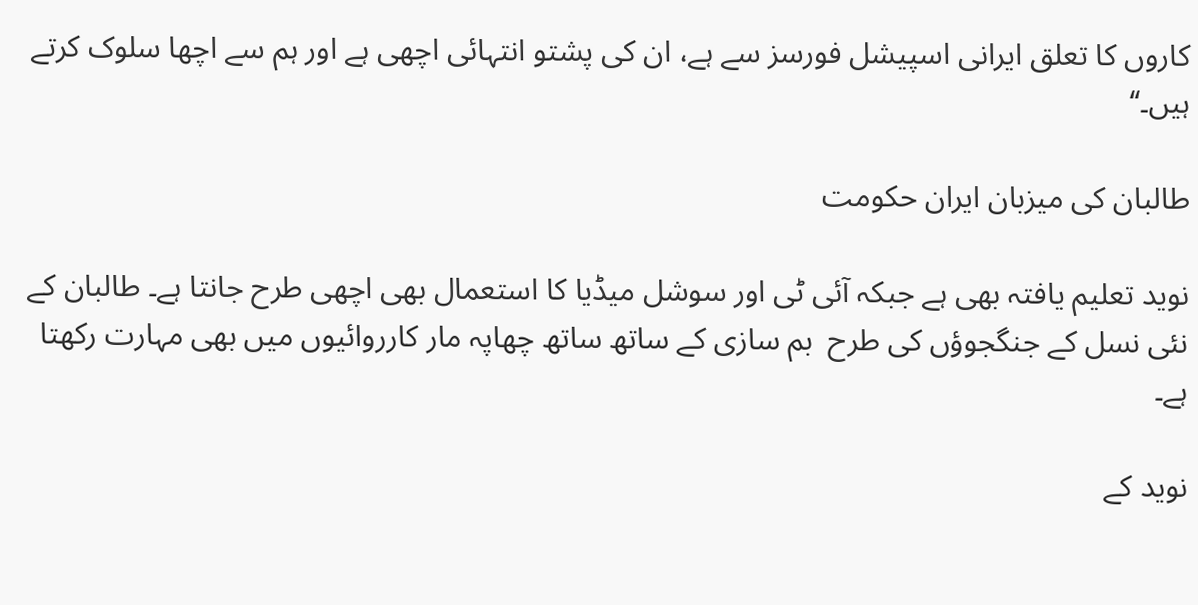کاروں کا تعلق ایرانی اسپیشل فورسز سے ہے، ان کی پشتو انتہائی اچھی ہے اور ہم سے اچھا سلوک کرتے ہیں۔‘‘

طالبان کی میزبان ایران حکومت

نوید تعلیم یافتہ بھی ہے جبکہ آئی ٹی اور سوشل میڈیا کا استعمال بھی اچھی طرح جانتا ہے۔ طالبان کے نئی نسل کے جنگجوؤں کی طرح  بم سازی کے ساتھ ساتھ چھاپہ مار کارروائیوں میں بھی مہارت رکھتا ہے۔

نوید کے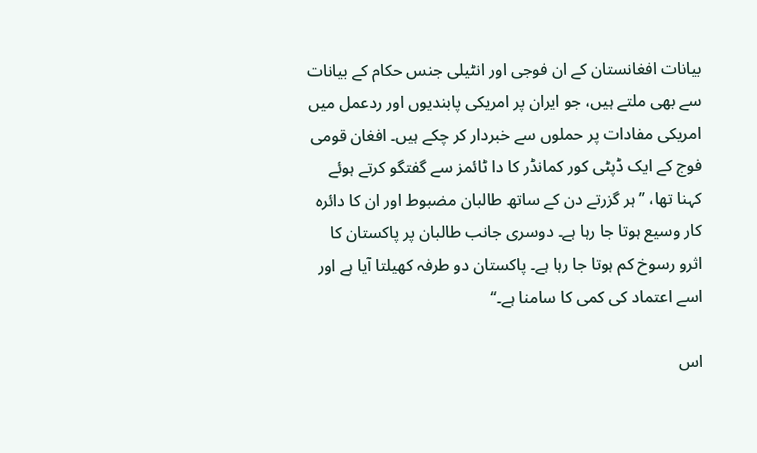بیانات افغانستان کے ان فوجی اور انٹیلی جنس حکام کے بیانات سے بھی ملتے ہیں، جو ایران پر امریکی پابندیوں اور ردعمل میں امریکی مفادات پر حملوں سے خبردار کر چکے ہیں۔ افغان قومی فوج کے ایک ڈپٹی کور کمانڈر کا دا ٹائمز سے گفتگو کرتے ہوئے کہنا تھا، ’’ہر گزرتے دن کے ساتھ طالبان مضبوط اور ان کا دائرہ کار وسیع ہوتا جا رہا ہے۔ دوسری جانب طالبان پر پاکستان کا اثرو رسوخ کم ہوتا جا رہا ہے۔ پاکستان دو طرفہ کھیلتا آیا ہے اور اسے اعتماد کی کمی کا سامنا ہے۔‘‘

اس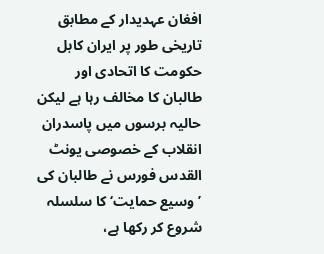افغان عہدیدار کے مطابق تاریخی طور پر ایران کابل حکومت کا اتحادی اور طالبان کا مخالف رہا ہے لیکن حالیہ برسوں میں پاسدران انقلاب کے خصوصی یونٹ القدس فورس نے طالبان کی ’وسیع حمایت‘ کا سلسلہ شروع کر رکھا ہے،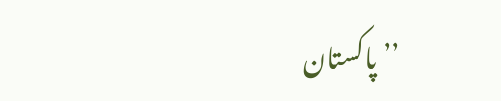’’پاکستان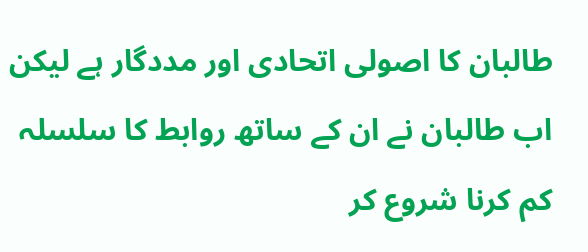طالبان کا اصولی اتحادی اور مددگار ہے لیکن اب طالبان نے ان کے ساتھ روابط کا سلسلہ کم کرنا شروع کر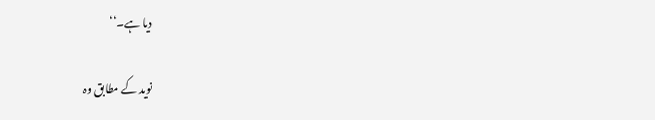دیا ہے۔‘‘

نوید کے مطابق وہ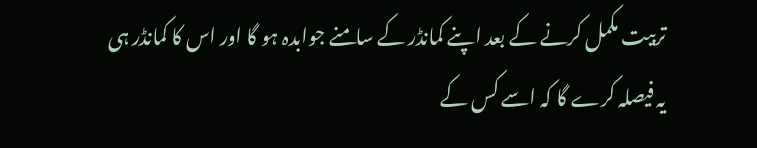تربیت مکمل کرنے کے بعد اپنے کمانڈر کے سامنے جوابدہ ہو گا اور اس کا کمانڈر ہی یہ فیصلہ کرے گا کہ اسے کس کے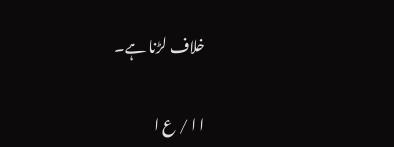خلاف لڑنا ہے۔

ا ا / ع ا